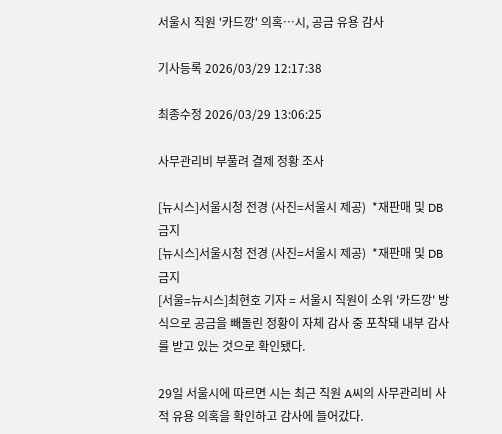서울시 직원 '카드깡' 의혹…시, 공금 유용 감사

기사등록 2026/03/29 12:17:38

최종수정 2026/03/29 13:06:25

사무관리비 부풀려 결제 정황 조사

[뉴시스]서울시청 전경 (사진=서울시 제공)  *재판매 및 DB 금지
[뉴시스]서울시청 전경 (사진=서울시 제공)  *재판매 및 DB 금지
[서울=뉴시스]최현호 기자 = 서울시 직원이 소위 '카드깡' 방식으로 공금을 빼돌린 정황이 자체 감사 중 포착돼 내부 감사를 받고 있는 것으로 확인됐다.

29일 서울시에 따르면 시는 최근 직원 A씨의 사무관리비 사적 유용 의혹을 확인하고 감사에 들어갔다.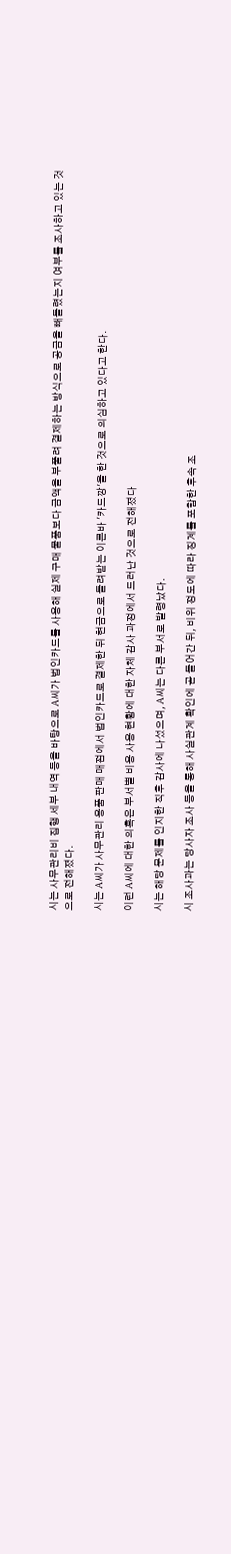시는 사무관리비 집행 세부 내역 등을 바탕으로 A씨가 법인카드를 사용해 실제 구매 물품보다 금액을 부풀려 결제하는 방식으로 공금을 빼돌렸는지 여부를 조사하고 있는 것으로 전해졌다.

시는 A씨가 사무관리 용품 판매 매점에서 법인카드로 결제한 뒤 현금으로 돌려받는 이른바 '카드깡'을 한 것으로 의심하고 있다고 한다.

이런 A씨에 대한 의혹은 부서별 비용 사용 현황에 대한 자체 감사 과정에서 드러난 것으로 전해졌다

시는 해당 문제를 인지한 직후 감사에 나섰으며, A씨는 다른 부서로 발령났다.

시 조사과는 당사자 조사 등을 통해 사실관계 확인에 곧 들어간 뒤, 비위 정도에 따라 징계를 포함한 후속 조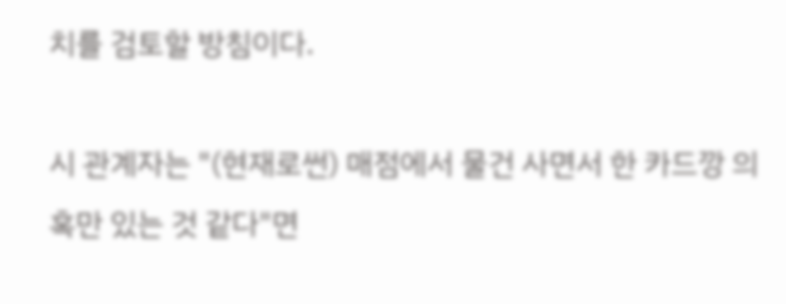치를 검토할 방침이다.

시 관계자는 "(현재로썬) 매점에서 물건 사면서 한 카드깡 의혹만 있는 것 같다"면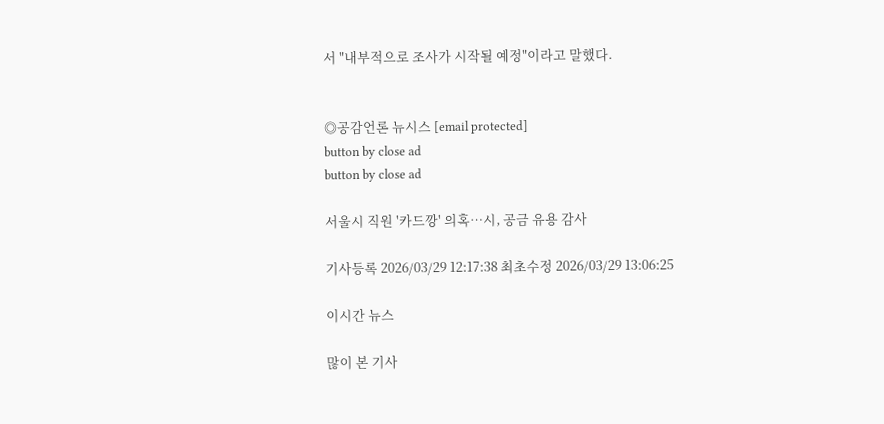서 "내부적으로 조사가 시작될 예정"이라고 말했다.


◎공감언론 뉴시스 [email protected]
button by close ad
button by close ad

서울시 직원 '카드깡' 의혹…시, 공금 유용 감사

기사등록 2026/03/29 12:17:38 최초수정 2026/03/29 13:06:25

이시간 뉴스

많이 본 기사